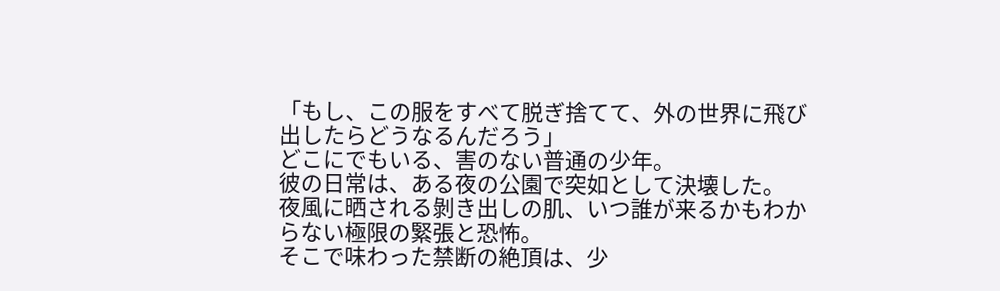「もし、この服をすべて脱ぎ捨てて、外の世界に飛び出したらどうなるんだろう」
どこにでもいる、害のない普通の少年。
彼の日常は、ある夜の公園で突如として決壊した。
夜風に晒される剝き出しの肌、いつ誰が来るかもわからない極限の緊張と恐怖。
そこで味わった禁断の絶頂は、少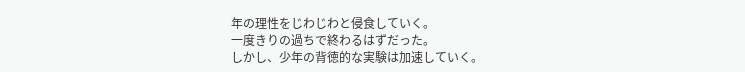年の理性をじわじわと侵食していく。
一度きりの過ちで終わるはずだった。
しかし、少年の背徳的な実験は加速していく。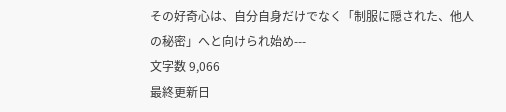その好奇心は、自分自身だけでなく「制服に隠された、他人の秘密」へと向けられ始め---
文字数 9,066
最終更新日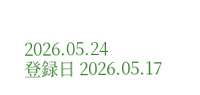2026.05.24
登録日 2026.05.17